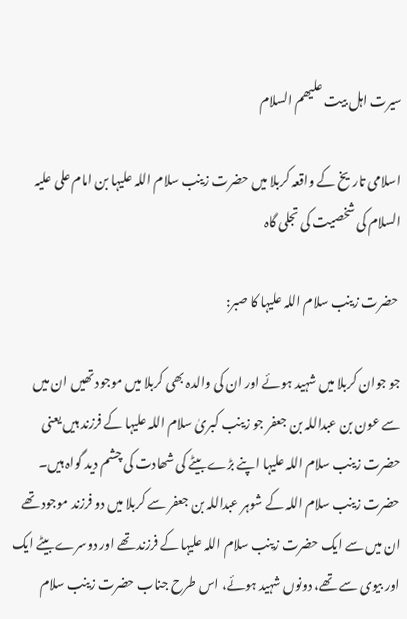سیرت اہل بیت علیھم السلام

اسلامی تاریخ کے واقعہ کربلا میں حضرت زینب سلام اللہ علیہا بن امام علی علیہ السلام کی شخصیت کی تجلی گاہ

 حضرت زینب سلام اللہ علیہا کا صبر:

جو جوان کربلا میں شہید ہوئے اور ان کی والدہ بھی کربلا میں موجود تھیں ان میں سے عون بن عبداللہ بن جعفر جو زینب کبریٰ سلام اللہ علیہا کے فرزند ہیں یعنی حضرت زینب سلام اللہ علیہا اپنے بڑے بیٹے کی شھادت کی چشم دید گواہ ہیں۔ حضرت زینب سلام اللہ کے شوہر عبداللہ بن جعفر سے کربلا میں دو فرزند موجود تھے ان میں سے ایک حضرت زینب سلام اللہ علیہا کے فرزند تھے اور دوسرے بیٹے ایک اور بیوی سے تھے، دونوں شہید ہوئے، اس طرح جناب حضرت زینب سلام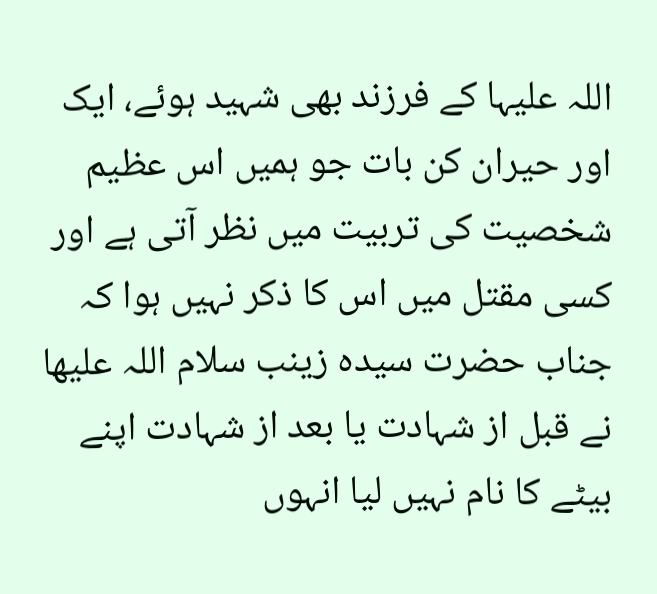اللہ علیہا کے فرزند بھی شہید ہوئے، ایک اور حیران کن بات جو ہمیں اس عظیم شخصیت کی تربیت میں نظر آتی ہے اور کسی مقتل میں اس کا ذکر نہیں ہوا کہ جناب حضرت سیدہ زینب سلام اللہ علیھا نے قبل از شہادت یا بعد از شہادت اپنے بیٹے کا نام نہیں لیا انہوں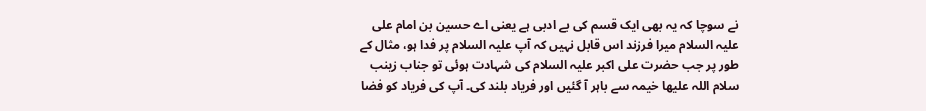نے سوچا کہ یہ بھی ایک قسم کی بے ادبی ہے یعنی اے حسین بن امام علی علیہ السلام میرا فرزند اس قابل نہیں کہ آپ علیہ السلام پر فدا ہو، مثال کے طور پر جب حضرت علی اکبر علیہ السلام کی شہادت ہوئی تو جناب زینب سلام اللہ علیھا خیمہ سے باہر آ گئیں اور فریاد بلند کی۔ آپ کی فریاد کو فضا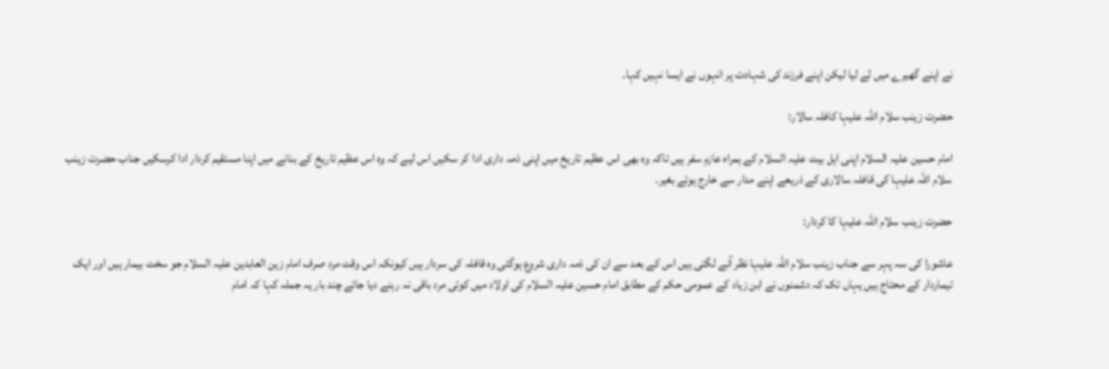نے اپنے گھیرے میں لے لیا لیکن اپنے فرزند کی شہادت پر انہوں نے ایسا نہیں کہا۔

حضرت زینب سلام اللہ علیہا کافلہ سالار:

امام حسین علیہ السلام اپنی اہل بیت علیہ السلام کے ہمراہ عازم سفر ہیں تاکہ وہ بھی اس عظیم تاریخ میں اپنی ذمہ داری ادا کر سکیں اس لیے کہ وہ اس عظیم تاریخ کے بنانے میں اپنا مستقیم کردار ادا کرسکیں جناب حضرت زینب سلام اللہ علیہا کی قافلہ سالاری کے ذریعے اپنے مدار سے خارج ہوئے بغیر۔

حضرت زینب سلام اللہ علیہا کا کردار:

عاشورا کی سہ پہر سے جناب زینب سلام اللہ علیہا نظر آنے لگتی ہیں اس کے بعد سے ان کی ذمہ داری شروع ہوگئی وہ قافلہ کی سردار ہیں کیونکہ اس وقت مرد صرف امام زین العابدین علیہ السلام جو سخت بیمار ہیں اور ایک تیماردار کے محتاج ہیں یہاں تک کہ دشمنوں نے ابن زیاد کے عمومی حکم کے مطابق امام حسین علیہ السلام کی اولاد میں کوئی مرد باقی نہ رہنے دیا جائے چند بار یہ جملہ کہا کہ امام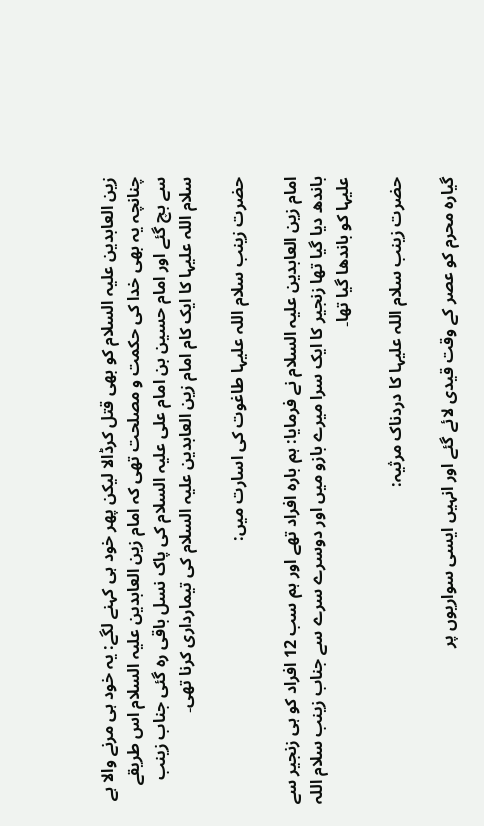زین العابدین علیہ السلام کو بھی قتل کرڈالا لیکن پھر خود ہی کہنے لگے: یہ خود ہی مرنے والا ہے چنانچہ یہ بھی خدا کی حکمت و مصلحت تھی کہ امام زین العابدین علیہ السلام اس طریقے سے بچ گئے اور امام حسین بن امام علی علیہ السلام کی پاک نسل باقی رہ گئی جناب زینب سلام اللہ علیہا کا ایک کام امام زین العابدین علیہ السلام کی تیمارداری کرنا تھی۔

حضرت زینب سلام اللہ علیہا طاغوت کی اسارت میں:

امام زین العابدین علیہ السلام نے فرمایا: ہم بارہ افراد تھے اور ہم سب 12 افراد کو ہی زنجیر سے باندھ دیا گیا تھا زنجیر کا ایک سرا میرے بازو میں اور دوسرے سرے سے جناب زینب سلام اللہ علیہا کو باندھا گیا تھا۔

حضرت زینب سلام اللہ علیہا کا دردناک مرثیہ:

گیارہ محرم کو عصر کے وقت قیدی لائے گئے اور انہیں ایسی سواریوں پر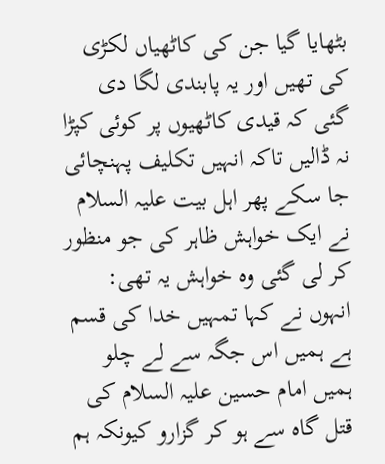بٹھایا گیا جن کی کاٹھیاں لکڑی کی تھیں اور یہ پابندی لگا دی گئی کہ قیدی کاٹھیوں پر کوئی کپڑا نہ ڈالیں تاکہ انہیں تکلیف پہنچائی جا سکے پھر اہل بیت علیہ السلام نے ایک خواہش ظاہر کی جو منظور کر لی گئی وہ خواہش یہ تھی: انہوں نے کہا تمہیں خدا کی قسم ہے ہمیں اس جگہ سے لے چلو ہمیں امام حسین علیہ السلام کی قتل گاہ سے ہو کر گزارو کیونکہ ہم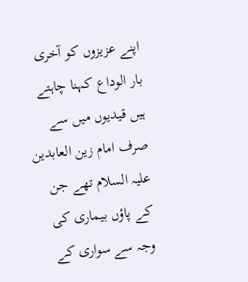اپنے عزیزوں کو آخری بار الوداع کہنا چاہتے ہیں قیدیوں میں سے صرف امام زین العابدین علیہ السلام تھے جن کے پاؤں بیماری کی وجہ سے سواری کے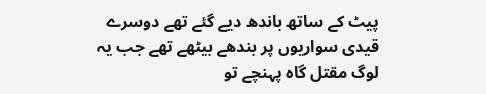پیٹ کے ساتھ باندھ دیے گئے تھے دوسرے قیدی سواریوں پر بندھے بیٹھے تھے جب یہ لوگ مقتل گاہ پہنچے تو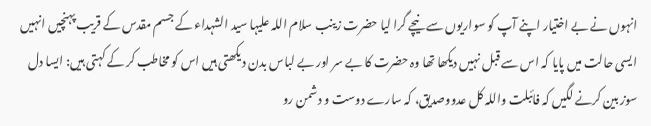انہوں نے بے اختیار اپنے آپ کو سواریوں سے نیچے گرا لیا حضرت زینب سلام اللہ علیہا سید الشہداء کے جسم مقدس کے قریب پہنچیں انہیں ایسی حالت میں پایا کہ اس سے قبل نہیں دیکھا تھا وہ حضرت کا بے سر اور بے لباس بدن دیکھتی ہیں اس کو مخاطب کر کے کہتی ہیں: ایسا دل سوز بین کرنے لگیں کہ فائبلت واللہ کل عدووصدیق، کہ سارے دوست و دشمن رو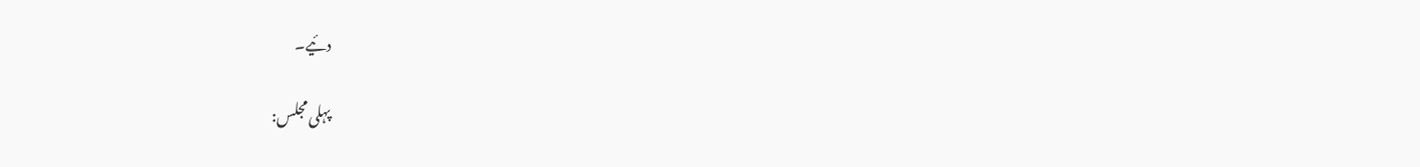دئیے۔

پہلی مجلس: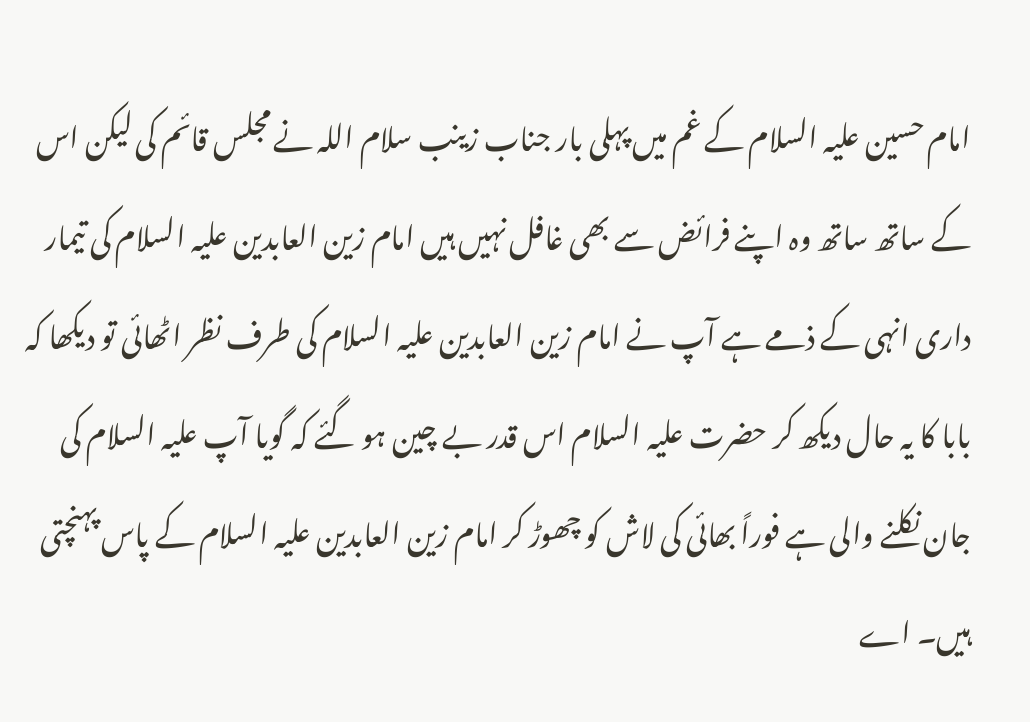امام حسین علیہ السلام کے غم میں پہلی بار جناب زینب سلام اللہ نے مجلس قائم کی لیکن اس کے ساتھ ساتھ وہ اپنے فرائض سے بھی غافل نہیں ہیں امام زین العابدین علیہ السلام کی تیمار داری انہی کے ذمے ہے آپ نے امام زین العابدین علیہ السلام کی طرف نظر اٹھائی تو دیکھا کہ بابا کا یہ حال دیکھ کر حضرت علیہ السلام اس قدر بے چین ہو گئے کہ گویا آپ علیہ السلام کی جان نکلنے والی ہے فوراً بھائی کی لاش کو چھوڑ کر امام زین العابدین علیہ السلام کے پاس پہنچتی ہیں۔ اے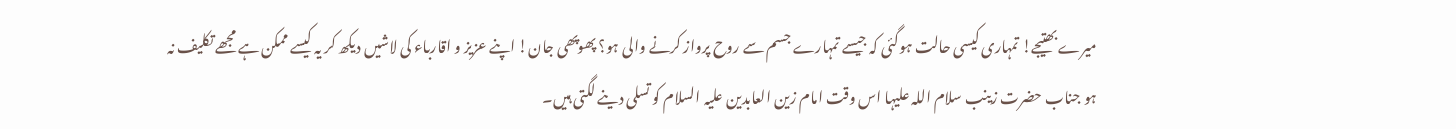میرے بھتیجے! تمہاری کیسی حالت ہوگئی کہ جیسے تمہارے جسم سے روح پرواز کرنے والی ہو؟ پھوپھی جان! اپنے عزیز و اقارباء کی لاشیں دیکھ کر یہ کیسے ممکن ہے مجھے تکلیف نہ ہو جناب حضرت زینب سلام اللہ علیہا اس وقت امام زین العابدین علیہ السلام کو تسلی دینے لگتی ہیں۔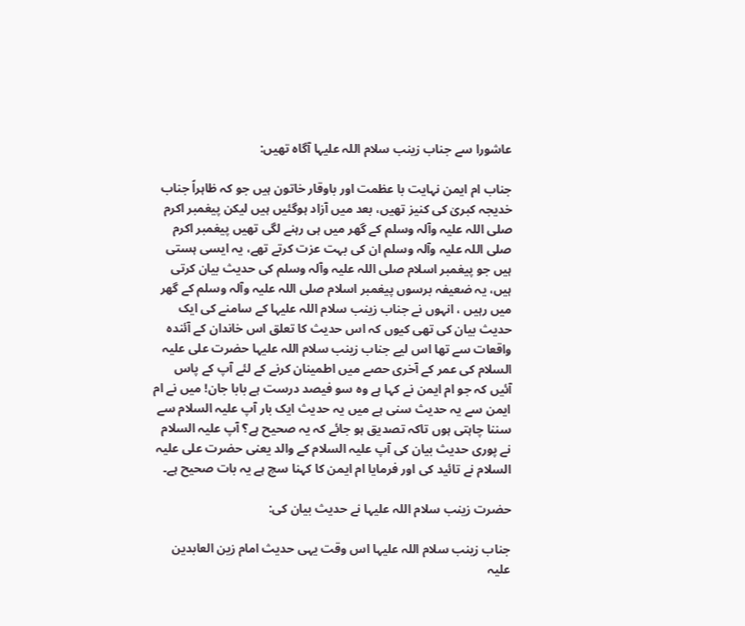عاشورا سے جناب زینب سلام اللہ علیہا آگاہ تھیں:

جناب ام ایمن نہایت با عظمت اور باوقار خاتون ہیں جو کہ ظاہراً جناب خدیجہ کبریٰ کی کنیز تھیں، بعد میں آزاد ہوگئیں ہیں لیکن پیغمبر اکرم صلی اللہ علیہ وآلہ وسلم کے گھر میں ہی رہنے لگی تھیں پیغمبر اکرم صلی اللہ علیہ وآلہ وسلم ان کی بہت عزت کرتے تھے، یہ ایسی ہستی ہیں جو پیغمبر اسلام صلی اللہ علیہ وآلہ وسلم کی حدیث بیان کرتی ہیں، یہ ضعیفہ برسوں پیغمبر اسلام صلی اللہ علیہ وآلہ وسلم کے گھر میں رہیں ، انہوں نے جناب زینب سلام اللہ علیہا کے سامنے کی ایک حدیث بیان کی تھی کیوں کہ اس حدیث کا تعلق اس خاندان کے آئندہ واقعات سے تھا اس لیے جناب زینب سلام اللہ علیہا حضرت علی علیہ السلام کی عمر کے آخری حصے میں اطمینان کرنے کے لئے آپ کے پاس آئیں کہ جو ام ایمن نے کہا ہے وہ سو فیصد درست ہے بابا جان! میں نے ام ایمن سے یہ حدیث سنی ہے میں یہ حدیث ایک بار آپ علیہ السلام سے سننا چاہتی ہوں تاکہ تصدیق ہو جائے کہ یہ صحیح ہے؟ آپ علیہ السلام نے پوری حدیث بیان کی آپ علیہ السلام کے والد یعنی حضرت علی علیہ السلام نے تائید کی اور فرمایا ام ایمن کا کہنا سچ ہے یہ بات صحیح ہے۔

حضرت زینب سلام اللہ علیہا نے حدیث بیان کی:

جناب زینب سلام اللہ علیہا اس وقت یہی حدیث امام زین العابدین علیہ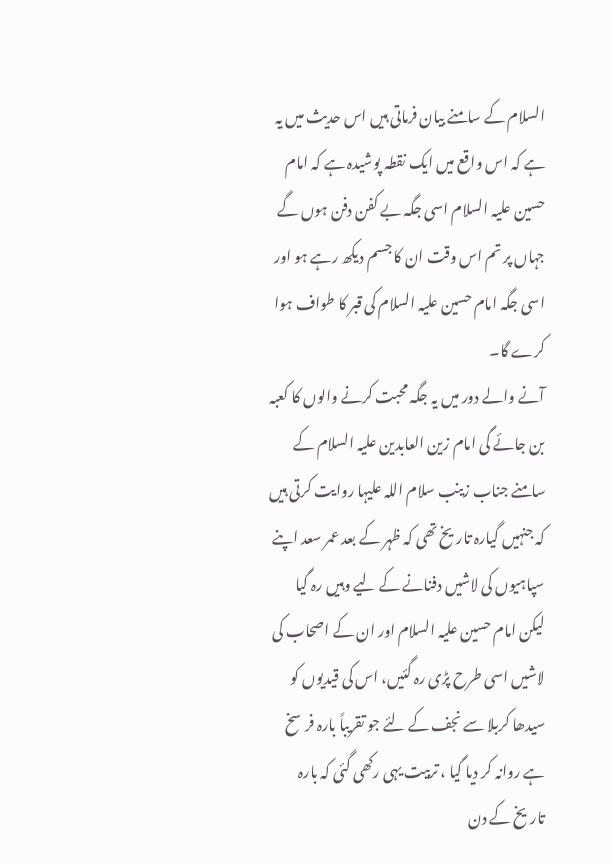السلام کے سامنے بیان فرماتی ہیں اس حدیث میں یہ ہے کہ اس واقع میں ایک نقطہ پوشیدہ ہے کہ امام حسین علیہ السلام اسی جگہ بے کفن دفن ہوں گے جہاں پر تم اس وقت ان کا جسم دیکھ رہے ہو اور اسی جگہ امام حسین علیہ السلام کی قبر کا طواف ہوا کرے گا۔
آنے والے دور میں یہ جگہ محبت کرنے والوں کا کعبہ بن جائے گی امام زین العابدین علیہ السلام کے سامنے جناب زینب سلام اللہ علیہا روایت کرتی ہیں کہ جنہیں گیارہ تاریخ تھی کہ ظہر کے بعد عمر سعد اپنے سپاہیوں کی لاشیں دفنانے کے لیے وہیں رہ گیا لیکن امام حسین علیہ السلام اور ان کے اصحاب کی لاشیں اسی طرح پڑی رہ گئیں، اس کی قیدیوں کو سیدھا کربلا سے نجف کے لئے جو تقریباً بارہ فرسخ ہے روانہ کر دیا گیا ، تربیت یہی رکھی گئی کہ بارہ تاریخ کے دن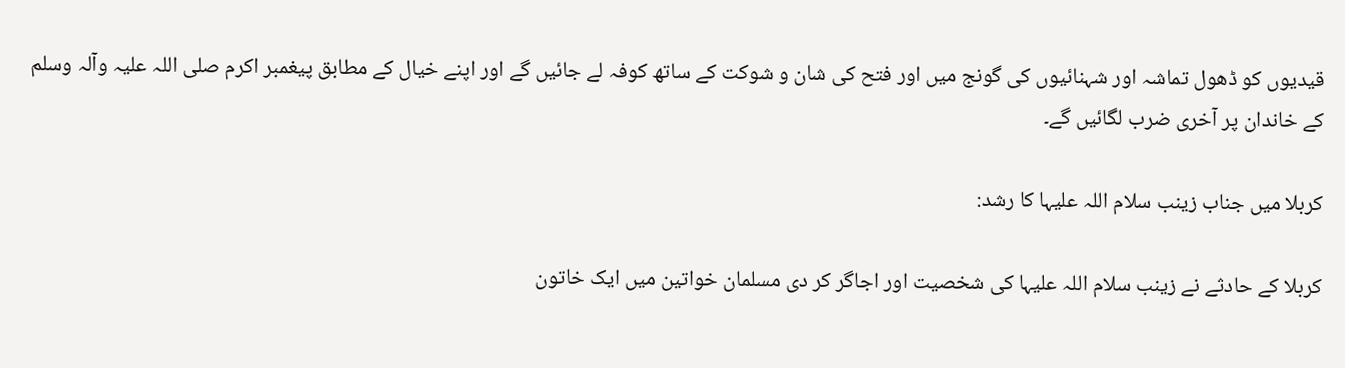قیدیوں کو ڈھول تماشہ اور شہنائیوں کی گونج میں اور فتح کی شان و شوکت کے ساتھ کوفہ لے جائیں گے اور اپنے خیال کے مطابق پیغمبر اکرم صلی اللہ علیہ وآلہ وسلم کے خاندان پر آخری ضرب لگائیں گے۔

کربلا میں جناب زینب سلام اللہ علیہا کا رشد:

کربلا کے حادثے نے زینب سلام اللہ علیہا کی شخصیت اور اجاگر کر دی مسلمان خواتین میں ایک خاتون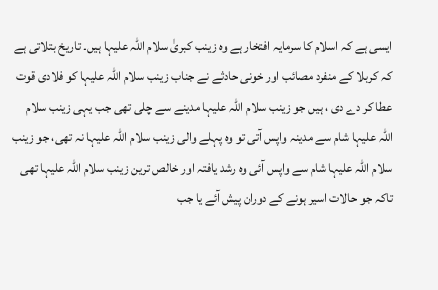ایسی ہے کہ اسلام کا سرمایہ افتخار ہے وہ زینب کبریٰ سلام اللہ علیہا ہیں۔ تاریخ بتلاتی ہے کہ کربلا کے منفرد مصائب اور خونی حادثے نے جناب زینب سلام اللہ علیہا کو فلادی قوت عطا کر دے دی ، ہیں جو زینب سلام اللہ علیہا مدینے سے چلی تھی جب یہی زینب سلام اللہ علیہا شام سے مدینہ واپس آتی تو وہ پہلے والی زینب سلام اللہ علیہا نہ تھی، جو زینب سلام اللہ علیہا شام سے واپس آئی وہ رشد یافتہ اور خالص ترین زینب سلام اللہ علیہا تھی تاکہ جو حالات اسیر ہونے کے دوران پیش آئے یا جب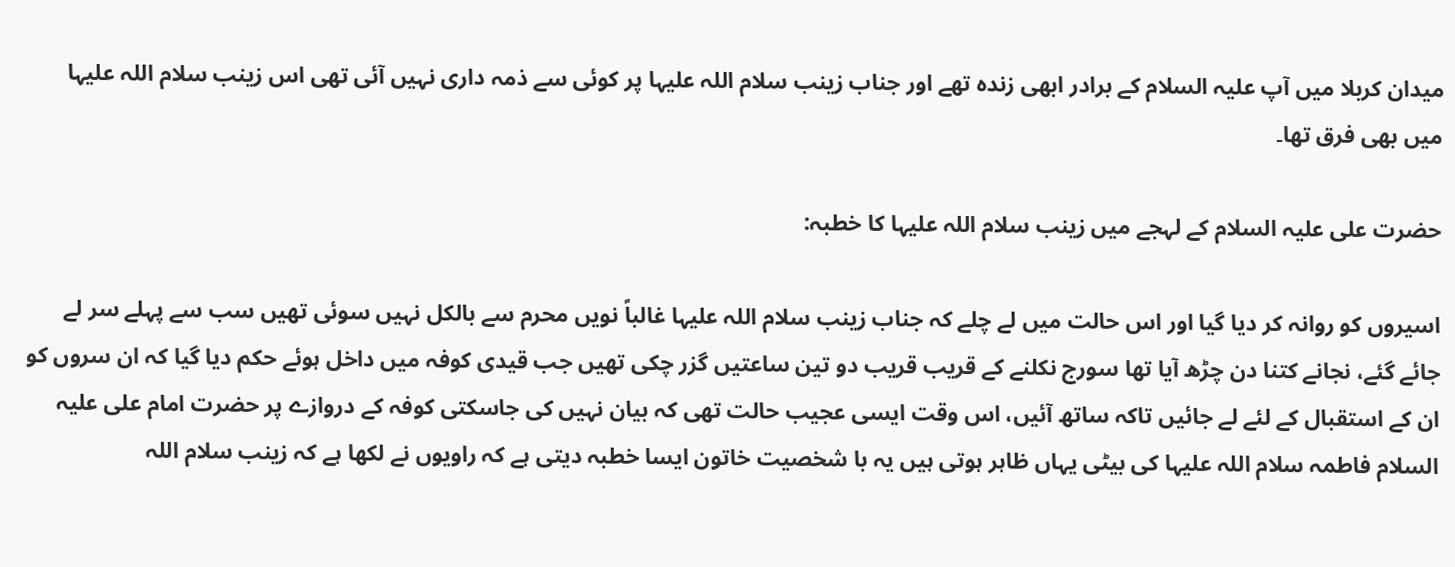میدان کربلا میں آپ علیہ السلام کے برادر ابھی زندہ تھے اور جناب زینب سلام اللہ علیہا پر کوئی سے ذمہ داری نہیں آئی تھی اس زینب سلام اللہ علیہا میں بھی فرق تھا۔

حضرت علی علیہ السلام کے لہجے میں زینب سلام اللہ علیہا کا خطبہ:

اسیروں کو روانہ کر دیا گیا اور اس حالت میں لے چلے کہ جناب زینب سلام اللہ علیہا غالباً نویں محرم سے بالکل نہیں سوئی تھیں سب سے پہلے سر لے جائے گئے، نجانے کتنا دن چڑھ آیا تھا سورج نکلنے کے قریب قریب دو تین ساعتیں گزر چکی تھیں جب قیدی کوفہ میں داخل ہوئے حکم دیا گیا کہ ان سروں کو ان کے استقبال کے لئے لے جائیں تاکہ ساتھ آئیں، اس وقت ایسی عجیب حالت تھی کہ بیان نہیں کی جاسکتی کوفہ کے دروازے پر حضرت امام علی علیہ السلام فاطمہ سلام اللہ علیہا کی بیٹی یہاں ظاہر ہوتی ہیں یہ با شخصیت خاتون ایسا خطبہ دیتی ہے کہ راویوں نے لکھا ہے کہ زینب سلام اللہ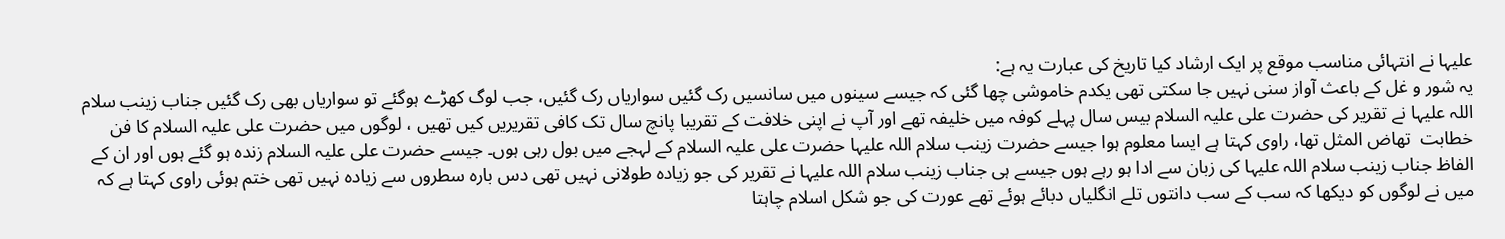علیہا نے انتہائی مناسب موقع پر ایک ارشاد کیا تاریخ کی عبارت یہ ہے:
یہ شور و غل کے باعث آواز سنی نہیں جا سکتی تھی یکدم خاموشی چھا گئی کہ جیسے سینوں میں سانسیں رک گئیں سواریاں رک گئیں، جب لوگ کھڑے ہوگئے تو سواریاں بھی رک گئیں جناب زینب سلام اللہ علیہا نے تقریر کی حضرت علی علیہ السلام بیس سال پہلے کوفہ میں خلیفہ تھے اور آپ نے اپنی خلافت کے تقریبا پانچ سال تک کافی تقریریں کیں تھیں ، لوگوں میں حضرت علی علیہ السلام کا فن خطابت  تھاض المثل تھا، راوی کہتا ہے ایسا معلوم ہوا جیسے حضرت زینب سلام اللہ علیہا حضرت علی علیہ السلام کے لہجے میں بول رہی ہوں۔ جیسے حضرت علی علیہ السلام زندہ ہو گئے ہوں اور ان کے الفاظ جناب زینب سلام اللہ علیہا کی زبان سے ادا ہو رہے ہوں جیسے ہی جناب زینب سلام اللہ علیہا نے تقریر کی جو زیادہ طولانی نہیں تھی دس بارہ سطروں سے زیادہ نہیں تھی ختم ہوئی راوی کہتا ہے کہ میں نے لوگوں کو دیکھا کہ سب کے سب دانتوں تلے انگلیاں دبائے ہوئے تھے عورت کی جو شکل اسلام چاہتا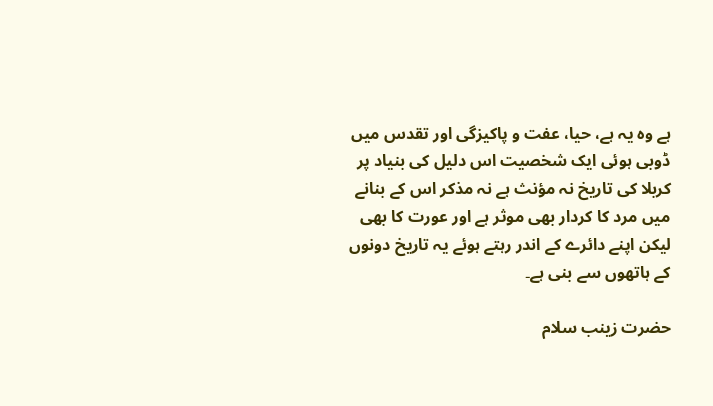ہے وہ یہ ہے، حیا، عفت و پاکیزگی اور تقدس میں ڈوبی ہوئی ایک شخصیت اس دلیل کی بنیاد پر کربلا کی تاریخ نہ مؤنث ہے نہ مذکر اس کے بنانے میں مرد کا کردار بھی موثر ہے اور عورت کا بھی لیکن اپنے دائرے کے اندر رہتے ہوئے یہ تاریخ دونوں کے ہاتھوں سے بنی ہے۔

حضرت زینب سلام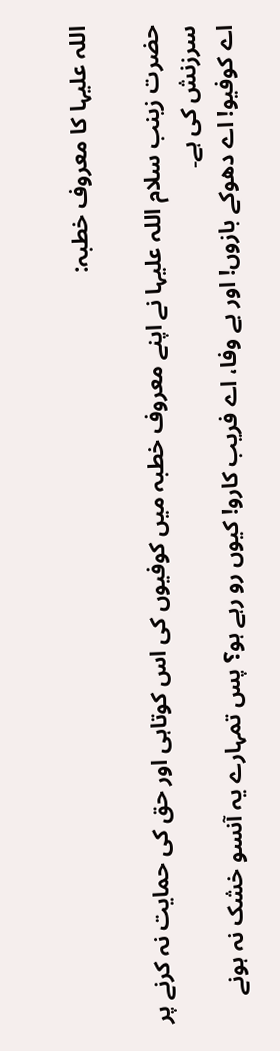اللہ علیہا کا معروف خطبہ:

حضرت زینب سلام اللہ علیہا نے اپنے معروف خطبہ میں کوفیوں کی اس کوتاہی اور حق کی حمایت نہ کرنے پر سرزنش کی ہے۔
اے کوفیو! اے دھوکے بازوں! اور بے وفا، اے فریب کارو! کیوں رو رہے ہو؟ پس تمہارے یہ آنسو خشک نہ ہونے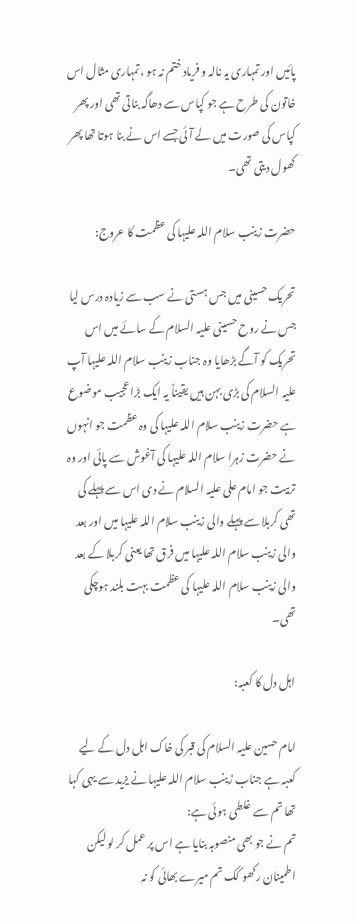پائیں اور تمہاری یہ نالہ و فریاد ختم نہ ہو ،تمہاری مثال اس خاتون کی طرح ہے جو کپاس سے دھاگہ بناتی تھی اور پھر کپاس کی صورت میں لے آئی جسے اس نے بنا ہوتا تھا پھر کھول دیتی تھی۔

حضرت زینب سلام اللہ علیہا کی عظمت کا عروج:

تحریک حسینی میں جس ہستی نے سب سے زیادہ درس لیا جس نے روح حسینی علیہ السلام کے سائے میں اس تحریک کو آگے بڑھایا وہ جناب زینب سلام اللہ علیہا آپ علیہ السلام کی بڑی بہن ہیں یقیناً یہ ایک بڑا عجیب موضوع ہے حضرت زینب سلام اللہ علیہا کی وہ عظمت جو انہوں نے حضرت زہرا سلام اللہ علیہا کی آغوش سے پائی اور وہ تربیت جو امام علی علیہ السلام نے دی اس سے پہلے کی تھی کربلا سے پہلے والی زینب سلام اللہ علیہا میں اور بعد والی زینب سلام اللہ علیہا میں فرق تھا یعنی کربلا کے بعد والی زینب سلام اللہ علیہا کی عظمت بہت بلند ہوچکی تھی۔

اہل دل کا کعبہ:

امام حسین علیہ السلام کی قبر کی خاک اہل دل کے لیے کعبہ ہے جناب زینب سلام اللہ علیہا نے یزید سے یہی کہا تھا تم سے غلطی ہوئی ہے:
تم نے جو بھی منصوبہ بنایا ہے اس پر عمل کر لو لیکن اطمینان رکھو کک تم میرے بھائی کو نہ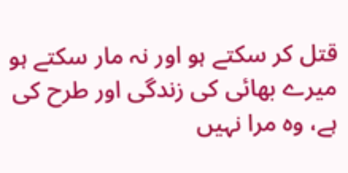قتل کر سکتے ہو اور نہ مار سکتے ہو میرے بھائی کی زندگی اور طرح کی ہے، وہ مرا نہیں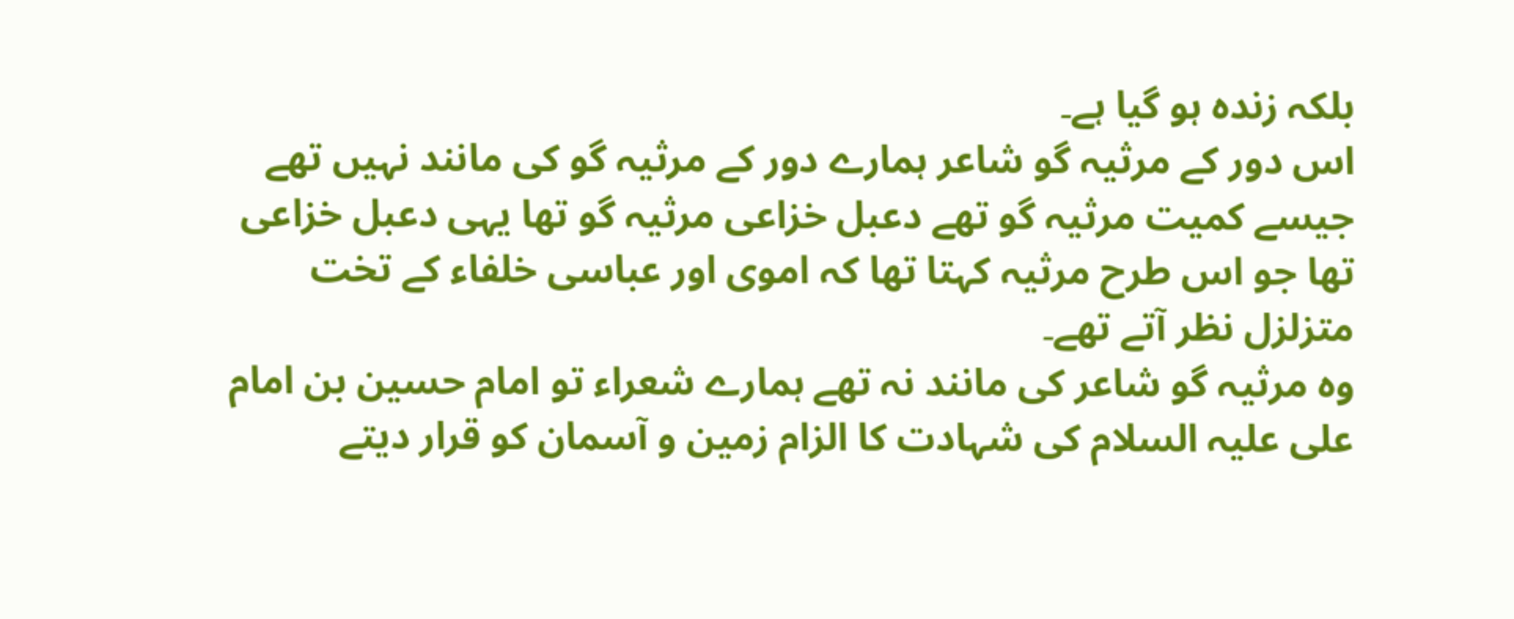بلکہ زندہ ہو گیا ہے۔
اس دور کے مرثیہ گو شاعر ہمارے دور کے مرثیہ گو کی مانند نہیں تھے جیسے کمیت مرثیہ گو تھے دعبل خزاعی مرثیہ گو تھا یہی دعبل خزاعی تھا جو اس طرح مرثیہ کہتا تھا کہ اموی اور عباسی خلفاء کے تخت متزلزل نظر آتے تھے۔
وہ مرثیہ گو شاعر کی مانند نہ تھے ہمارے شعراء تو امام حسین بن امام علی علیہ السلام کی شہادت کا الزام زمین و آسمان کو قرار دیتے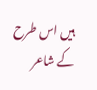ہیں اس طرح کے شاعر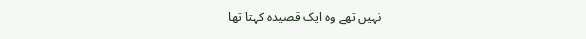نہیں تھے وہ ایک قصیدہ کہتا تھا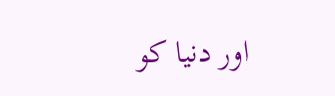اور دنیا کو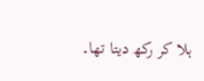ہلا کر رکھ دیتا تھا۔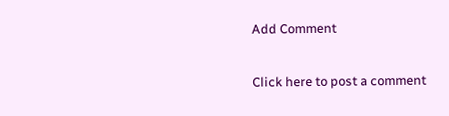Add Comment

Click here to post a comment